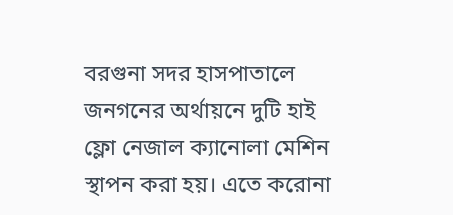বরগুনা সদর হাসপাতালে জনগনের অর্থায়নে দুটি হাই ফ্লো নেজাল ক্যানোলা মেশিন স্থাপন করা হয়। এতে করোনা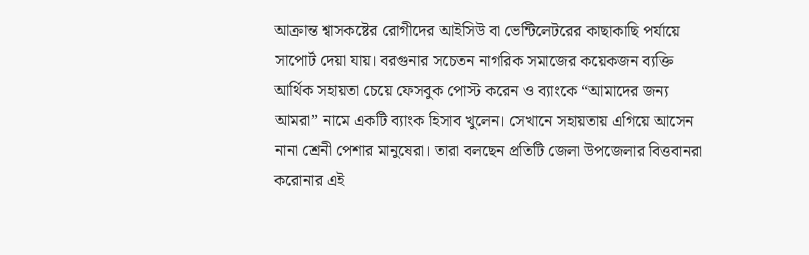আক্রান্ত শ্বাসকষ্টের রোগীদের আইসিউ বা ভেন্টিলেটরের কাছাকাছি পর্যায়ে সাপোর্ট দেয়া যায়। বরগুনার সচেতন নাগরিক সমাজের কয়েকজন ব্যক্তি আর্থিক সহায়তা চেয়ে ফেসবুক পোস্ট করেন ও ব্যাংকে “আমাদের জন্য আমরা” নামে একটি ব্যাংক হিসাব খুলেন। সেখানে সহায়তায় এগিয়ে আসেন নানা শ্রেনী পেশার মানুষেরা। তারা বলছেন প্রতিটি জেলা উপজেলার বিত্তবানরা করোনার এই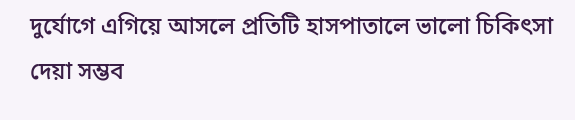দুর্যোগে এগিয়ে আসলে প্রতিটি হাসপাতালে ভালো চিকিৎসা দেয়া সম্ভব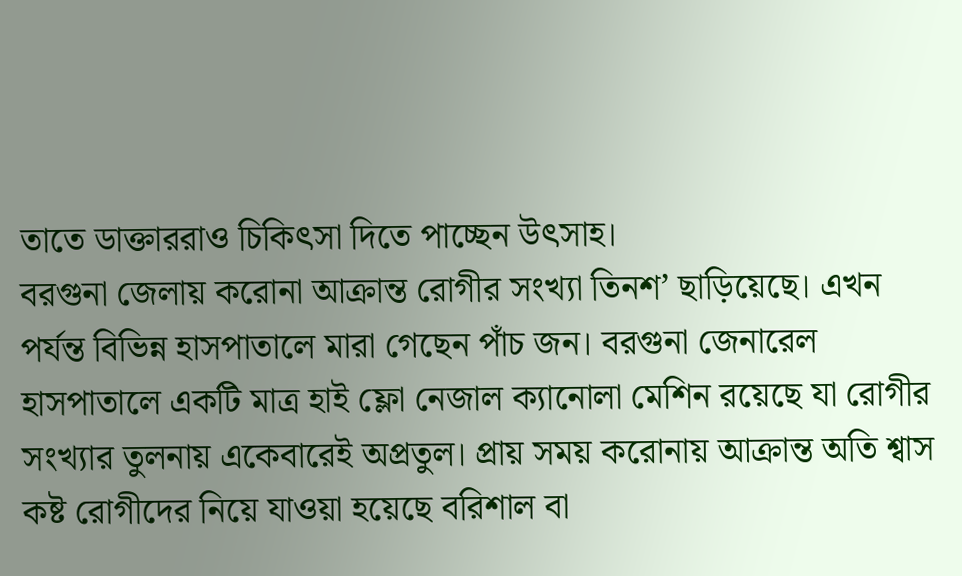তাতে ডাক্তাররাও চিকিৎসা দিতে পাচ্ছেন উৎসাহ।
বরগুনা জেলায় করোনা আক্রান্ত রোগীর সংখ্যা তিনশ’ ছাড়িয়েছে। এখন পর্যন্ত বিভিন্ন হাসপাতালে মারা গেছেন পাঁচ জন। বরগুনা জেনারেল হাসপাতালে একটি মাত্র হাই ফ্লো নেজাল ক্যানোলা মেশিন রয়েছে যা রোগীর সংখ্যার তুলনায় একেবারেই অপ্রতুল। প্রায় সময় করোনায় আক্রান্ত অতি শ্বাস কষ্ট রোগীদের নিয়ে যাওয়া হয়েছে বরিশাল বা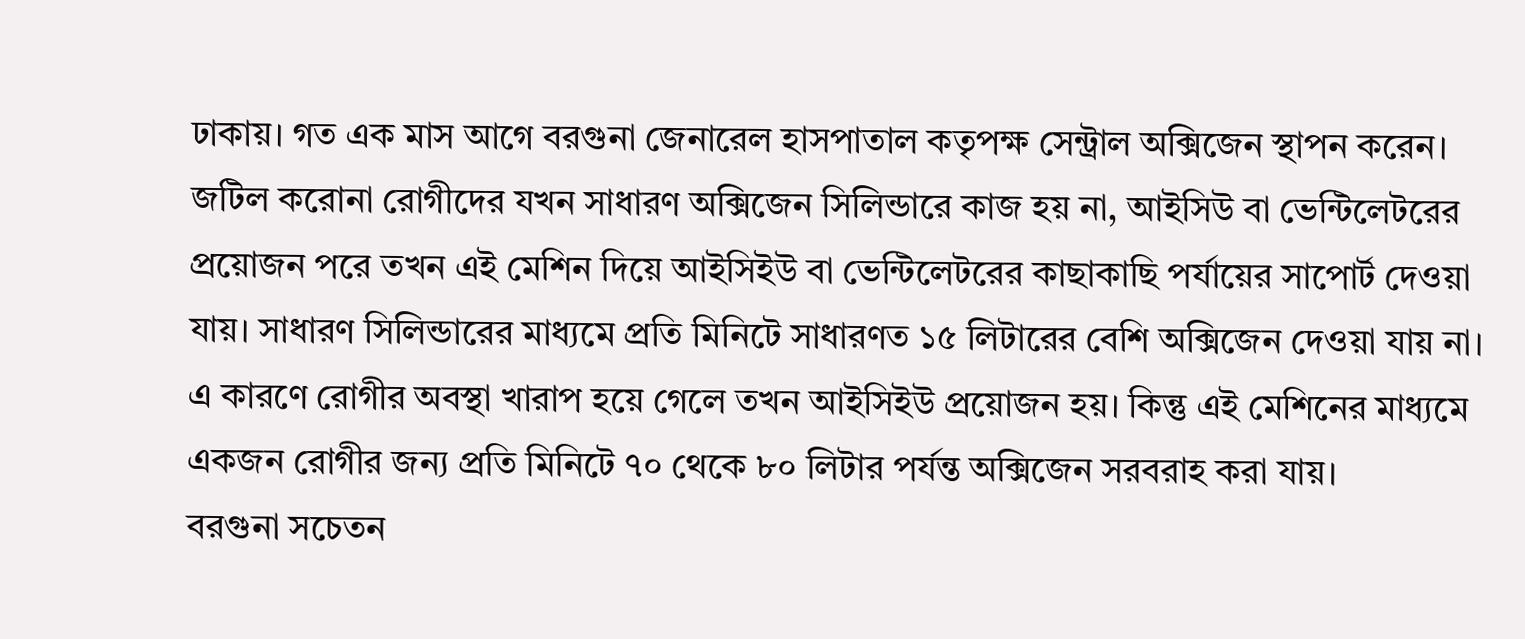ঢাকায়। গত এক মাস আগে বরগুনা জেনারেল হাসপাতাল কতৃপক্ষ সেন্ট্রাল অক্সিজেন স্থাপন করেন। জটিল করোনা রোগীদের যখন সাধারণ অক্সিজেন সিলিন্ডারে কাজ হয় না, আইসিউ বা ভেন্টিলেটরের প্রয়োজন পরে তখন এই মেশিন দিয়ে আইসিইউ বা ভেন্টিলেটরের কাছাকাছি পর্যায়ের সাপোর্ট দেওয়া যায়। সাধারণ সিলিন্ডারের মাধ্যমে প্রতি মিনিটে সাধারণত ১৫ লিটারের বেশি অক্সিজেন দেওয়া যায় না। এ কারণে রোগীর অবস্থা খারাপ হয়ে গেলে তখন আইসিইউ প্রয়োজন হয়। কিন্তু এই মেশিনের মাধ্যমে একজন রোগীর জন্য প্রতি মিনিটে ৭০ থেকে ৮০ লিটার পর্যন্ত অক্সিজেন সরবরাহ করা যায়।
বরগুনা সচেতন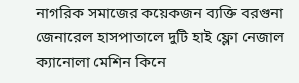নাগরিক সমাজের কয়েকজন ব্যক্তি বরগুনা জেনারেল হাসপাতালে দুটি হাই ফ্লো নেজাল ক্যানোলা মেশিন কিনে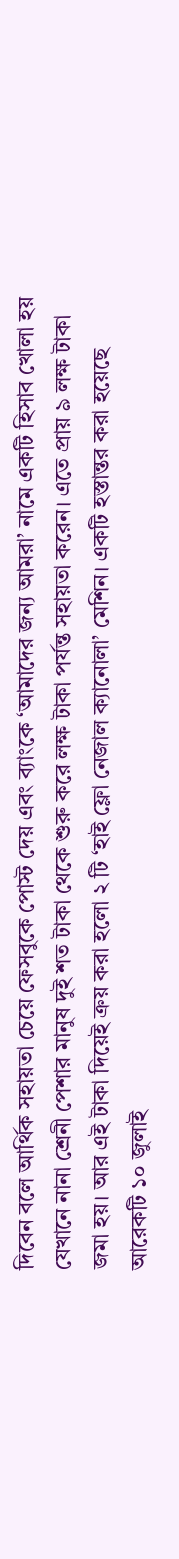দিবেন বলে আর্থিক সহায়তা চেয়ে ফেসবুকে পোস্ট দেয় এবং ব্যাংকে ‘আমাদের জন্য আমরা’ নামে একটি হিসাব খোলা হয় যেখানে নানা শ্রেনী পেশার মানুষ দুই শত টাকা থেকে শুরু করে লক্ষ টাকা পর্যন্ত সহায়তা করেন। এতে প্রায় ৯ লক্ষ টাকা জমা হয়। আর এই টাকা দিয়েই ক্রয় করা হলো ২ টি ‘হাই ফ্লো নেজাল ক্যানোলা’ মেশিন। একটি হস্তান্তর করা হয়েছে আরেকটি ১০ জুলাই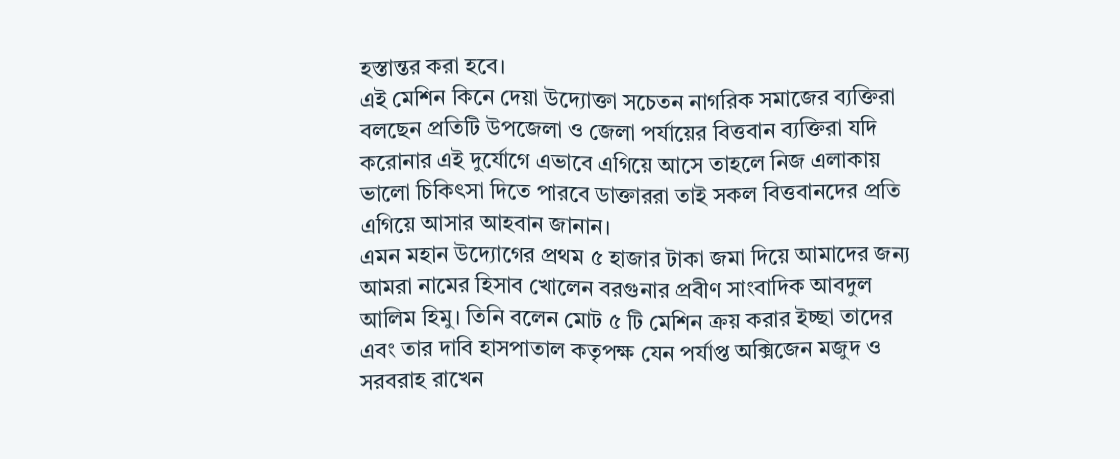হস্তান্তর করা হবে।
এই মেশিন কিনে দেয়া উদ্যোক্তা সচেতন নাগরিক সমাজের ব্যক্তিরা বলছেন প্রতিটি উপজেলা ও জেলা পর্যায়ের বিত্তবান ব্যক্তিরা যদি করোনার এই দুর্যোগে এভাবে এগিয়ে আসে তাহলে নিজ এলাকায় ভালো চিকিৎসা দিতে পারবে ডাক্তাররা তাই সকল বিত্তবানদের প্রতি এগিয়ে আসার আহবান জানান।
এমন মহান উদ্যোগের প্রথম ৫ হাজার টাকা জমা দিয়ে আমাদের জন্য আমরা নামের হিসাব খোলেন বরগুনার প্রবীণ সাংবাদিক আবদুল আলিম হিমু। তিনি বলেন মোট ৫ টি মেশিন ক্রয় করার ইচ্ছা তাদের এবং তার দাবি হাসপাতাল কতৃপক্ষ যেন পর্যাপ্ত অক্সিজেন মজুদ ও সরবরাহ রাখেন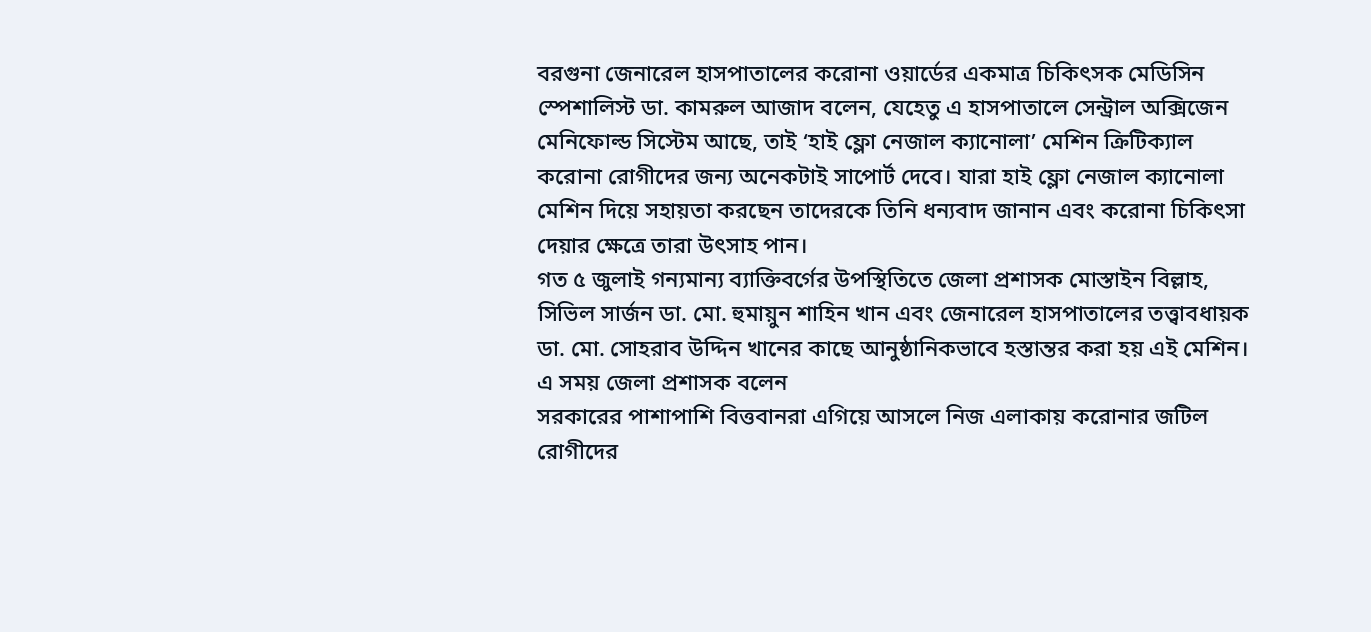বরগুনা জেনারেল হাসপাতালের করোনা ওয়ার্ডের একমাত্র চিকিৎসক মেডিসিন স্পেশালিস্ট ডা. কামরুল আজাদ বলেন, যেহেতু এ হাসপাতালে সেন্ট্রাল অক্সিজেন মেনিফোল্ড সিস্টেম আছে, তাই ‘হাই ফ্লো নেজাল ক্যানোলা’ মেশিন ক্রিটিক্যাল করোনা রোগীদের জন্য অনেকটাই সাপোর্ট দেবে। যারা হাই ফ্লো নেজাল ক্যানোলা মেশিন দিয়ে সহায়তা করছেন তাদেরকে তিনি ধন্যবাদ জানান এবং করোনা চিকিৎসা দেয়ার ক্ষেত্রে তারা উৎসাহ পান।
গত ৫ জুলাই গন্যমান্য ব্যাক্তিবর্গের উপস্থিতিতে জেলা প্রশাসক মোস্তাইন বিল্লাহ, সিভিল সার্জন ডা. মো. হুমায়ুন শাহিন খান এবং জেনারেল হাসপাতালের তত্ত্বাবধায়ক ডা. মো. সোহরাব উদ্দিন খানের কাছে আনুষ্ঠানিকভাবে হস্তান্তর করা হয় এই মেশিন। এ সময় জেলা প্রশাসক বলেন
সরকারের পাশাপাশি বিত্তবানরা এগিয়ে আসলে নিজ এলাকায় করোনার জটিল রোগীদের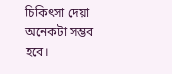চিকিৎসা দেয়া অনেকটা সম্ভব হবে।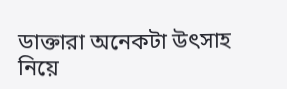ডাক্তারা অনেকটা উৎসাহ নিয়ে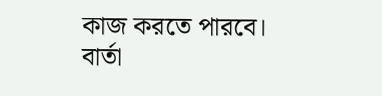কাজ করতে পারবে।
বার্তা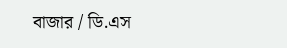বাজার / ডি.এস